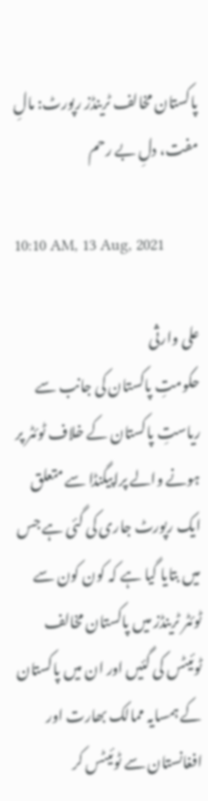پاکستان مخالف ٹرینڈز رپورٹ: مالِ مفت، دلِ بے رحم

10:10 AM, 13 Aug, 2021

علی وارثی
حکومتِ پاکستان کی جانب سے ریاستِ پاکستان کے خلاف ٹوئٹر پر ہونے والے پراپیگنڈا سے متعلق ایک رپورٹ جاری کی گئی ہے جس میں بتایا گیا ہے کہ کون کون سے ٹوئٹر ٹرینڈز میں پاکستان مخالف ٹوئیٹس کی گئیں اور ان میں پاکستان کے ہمسایہ ممالک بھارت اور افغانستان سے ٹوئیٹس کر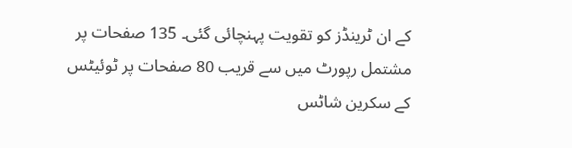کے ان ٹرینڈز کو تقویت پہنچائی گئی۔ 135 صفحات پر مشتمل رپورٹ میں سے قریب 80 صفحات پر ٹوئیٹس کے سکرین شاٹس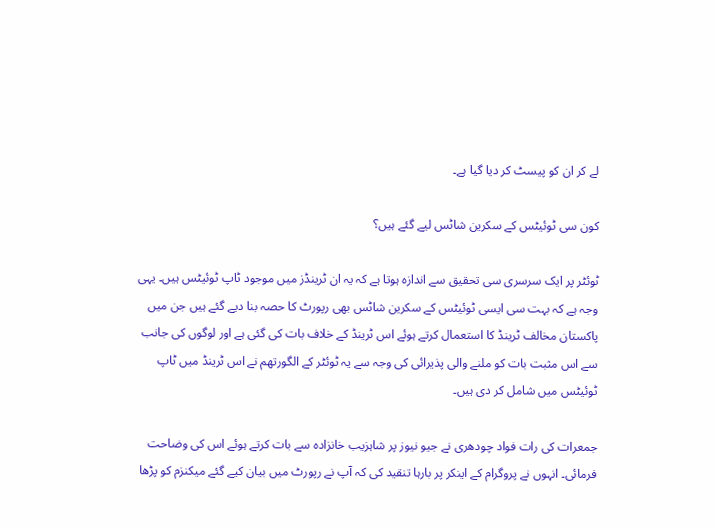لے کر ان کو پیسٹ کر دیا گیا ہے۔

کون سی ٹوئیٹس کے سکرین شاٹس لیے گئے ہیں؟

ٹوئٹر پر ایک سرسری سی تحقیق سے اندازہ ہوتا ہے کہ یہ ان ٹرینڈز میں موجود ٹاپ ٹوئیٹس ہیں۔ یہی وجہ ہے کہ بہت سی ایسی ٹوئیٹس کے سکرین شاٹس بھی رپورٹ کا حصہ بنا دیے گئے ہیں جن میں پاکستان مخالف ٹرینڈ کا استعمال کرتے ہوئے اس ٹرینڈ کے خلاف بات کی گئی ہے اور لوگوں کی جانب سے اس مثبت بات کو ملنے والی پذیرائی کی وجہ سے یہ ٹوئٹر کے الگورتھم نے اس ٹرینڈ میں ٹاپ ٹوئیٹس میں شامل کر دی ہیں۔

جمعرات کی رات فواد چودھری نے جیو نیوز پر شاہزیب خانزادہ سے بات کرتے ہوئے اس کی وضاحت فرمائی۔ انہوں نے پروگرام کے اینکر پر بارہا تنقید کی کہ آپ نے رپورٹ میں بیان کیے گئے میکنزم کو پڑھا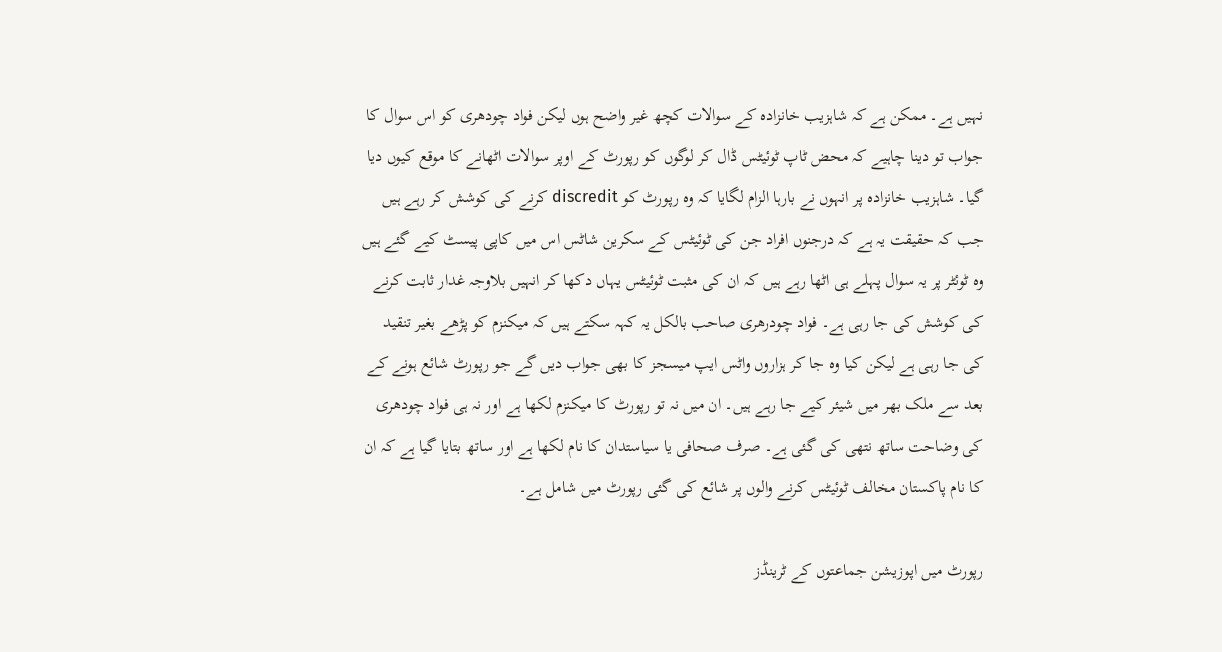نہیں ہے۔ ممکن ہے کہ شاہزیب خانزادہ کے سوالات کچھ غیر واضح ہوں لیکن فواد چودھری کو اس سوال کا جواب تو دینا چاہیے کہ محض ٹاپ ٹوئیٹس ڈال کر لوگوں کو رپورٹ کے اوپر سوالات اٹھانے کا موقع کیوں دیا گیا۔ شاہزیب خانزادہ پر انہوں نے بارہا الزام لگایا کہ وہ رپورٹ کو discredit کرنے کی کوشش کر رہے ہیں جب کہ حقیقت یہ ہے کہ درجنوں افراد جن کی ٹوئیٹس کے سکرین شاٹس اس میں کاپی پیسٹ کیے گئے ہیں وہ ٹوئٹر پر یہ سوال پہلے ہی اٹھا رہے ہیں کہ ان کی مثبت ٹوئیٹس یہاں دکھا کر انہیں بلاوجہ غدار ثابت کرنے کی کوشش کی جا رہی ہے۔ فواد چودرھری صاحب بالکل یہ کہہ سکتے ہیں کہ میکنزم کو پڑھے بغیر تنقید کی جا رہی ہے لیکن کیا وہ جا کر ہزاروں واٹس ایپ میسجز کا بھی جواب دیں گے جو رپورٹ شائع ہونے کے بعد سے ملک بھر میں شیئر کیے جا رہے ہیں۔ ان میں نہ تو رپورٹ کا میکنزم لکھا ہے اور نہ ہی فواد چودھری کی وضاحت ساتھ نتھی کی گئی ہے۔ صرف صحافی یا سیاستدان کا نام لکھا ہے اور ساتھ بتایا گیا ہے کہ ان کا نام پاکستان مخالف ٹوئیٹس کرنے والوں پر شائع کی گئی رپورٹ میں شامل ہے۔

رپورٹ میں اپوزیشن جماعتوں کے ٹرینڈز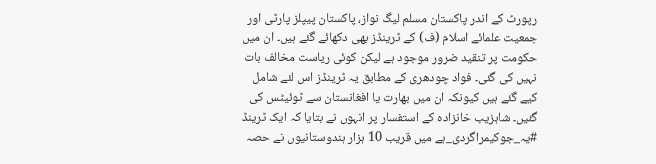رپورٹ کے اندر پاکستان مسلم لیگ نواز، پاکستان پیپلز پارٹی اور جمعیت علمائے اسلام (ف) کے ٹرینڈز بھی دکھائے گئے ہیں۔ ان میں حکومت پر تنقید ضرور موجود ہے لیکن کوئی ریاست مخالف بات نہیں کی گئی۔ فواد چودھری کے مطابق یہ ٹرینڈز اس لئے شامل کیے گئے ہیں کیونکہ ان میں بھارت یا افغانستان سے ٹوئیٹس کی گئیں۔ شاہزیب خانزادہ کے استفسار پر انہوں نے بتایا کہ ایک ٹرینڈ #یہ_جوکیمراگردی_ہے میں قریب 10 ہزار ہندوستانیوں نے حصہ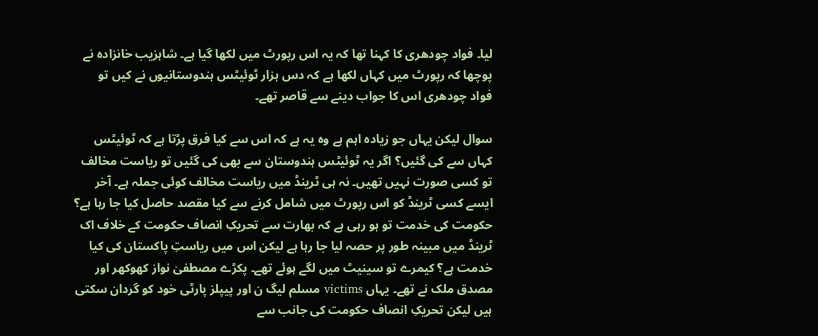لیا۔ فواد چودھری کا کہنا تھا کہ یہ اس رپورٹ میں لکھا گیا ہے۔ شاہزیب خانزادہ نے پوچھا کہ رپورٹ میں کہاں لکھا ہے کہ دس ہزار ٹوئیٹس ہندوستانیوں نے کیں تو فواد چودھری اس کا جواب دینے سے قاصر تھے۔

سوال لیکن یہاں جو زیادہ اہم ہے وہ یہ ہے کہ اس سے کیا فرق پڑتا ہے کہ ٹوئیٹس کہاں سے کی گئیں؟ اگر یہ ٹوئیٹس ہندوستان سے بھی کی گئیں تو ریاست مخالف تو کسی صورت نہیں تھیں۔ نہ ہی ٹرینڈ میں ریاست مخالف کوئی جملہ ہے۔ آخر ایسے کسی ٹرینڈ کو اس رپورٹ میں شامل کرنے سے کیا مقصد حاصل کیا جا رہا ہے؟ حکومت کی خدمت تو ہو رہی ہے کہ بھارت سے تحریکِ انصاف حکومت کے خلاف اک ٹرینڈ میں مبینہ طور پر حصہ لیا جا رہا ہے لیکن اس میں ریاستِ پاکستان کی کیا خدمت ہے؟ کیمرے تو سینیٹ میں لگے ہوئے تھے۔ پکڑے مصطفیٰ نواز کھوکھر اور مصدق ملک نے تھے۔ یہاں victims مسلم لیگ ن اور پیپلز پارٹی خود کو گردان سکتی ہیں لیکن تحریکِ انصاف حکومت کی جانب سے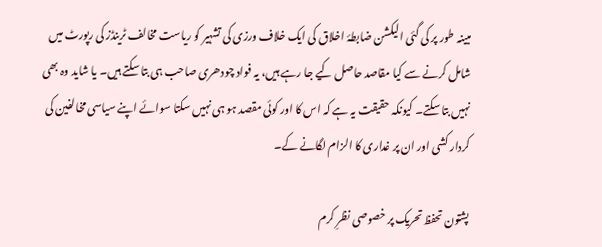مبینہ طور پر کی گئی الیکشن ضابطۂ اخلاق کی ایک خلاف ورزی کی تشہیر کو ریاست مخالف ٹرینڈز کی رپورٹ میں شامل کرنے سے کیا مقاصد حاصل کیے جا رہے ہیں، یہ فواد چودھری صاحب ہی بتا سکتے ہیں۔ یا شاید وہ بھی نہیں بتا سکتے۔ کیونکہ حقیقت یہ ہے کہ اس کا اور کوئی مقصد ہو ہی نہیں سکتا سوائے اپنے سیاسی مخالفین کی کردار کشی اور ان پر غداری کا الزام لگانے کے۔

پشتون تحفظ تحریک پر خصوصی نظرِ کرم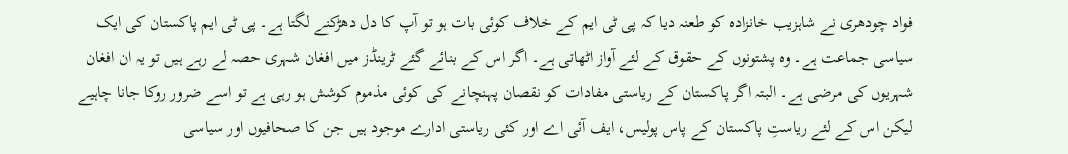فواد چودھری نے شاہزیب خانزادہ کو طعنہ دیا کہ پی ٹی ایم کے خلاف کوئی بات ہو تو آپ کا دل دھڑکنے لگتا ہے۔ پی ٹی ایم پاکستان کی ایک سیاسی جماعت ہے۔ وہ پشتونوں کے حقوق کے لئے آواز اٹھاتی ہے۔ اگر اس کے بنائے گئے ٹرینڈز میں افغان شہری حصہ لے رہے ہیں تو یہ ان افغان شہریوں کی مرضی ہے۔ البتہ اگر پاکستان کے ریاستی مفادات کو نقصان پہنچانے کی کوئی مذموم کوشش ہو رہی ہے تو اسے ضرور روکا جانا چاہیے لیکن اس کے لئے ریاستِ پاکستان کے پاس پولیس، ایف آئی اے اور کئی ریاستی ادارے موجود ہیں جن کا صحافیوں اور سیاسی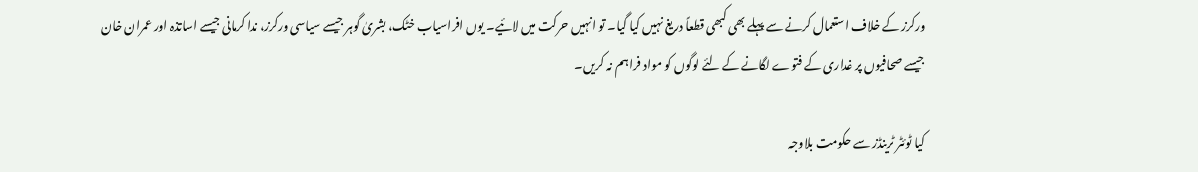ورکرز کے خلاف استعمال کرنے سے پہلے بھی کبھی قطعاً دریغ نہیں کیا گیا۔ تو انہیں حرکت میں لائیے۔ یوں افراسیاب خٹک، بشریٰ گوہر جیسے سیاسی ورکرز، ندا کرمانی جیسے اساتذہ اور عمران خان جیسے صحافیوں پر غداری کے فتوے لگانے کے لئے لوگوں کو مواد فراہم نہ کریں۔

کیا ٹوئٹر ٹرینڈز سے حکومت بلاوجہ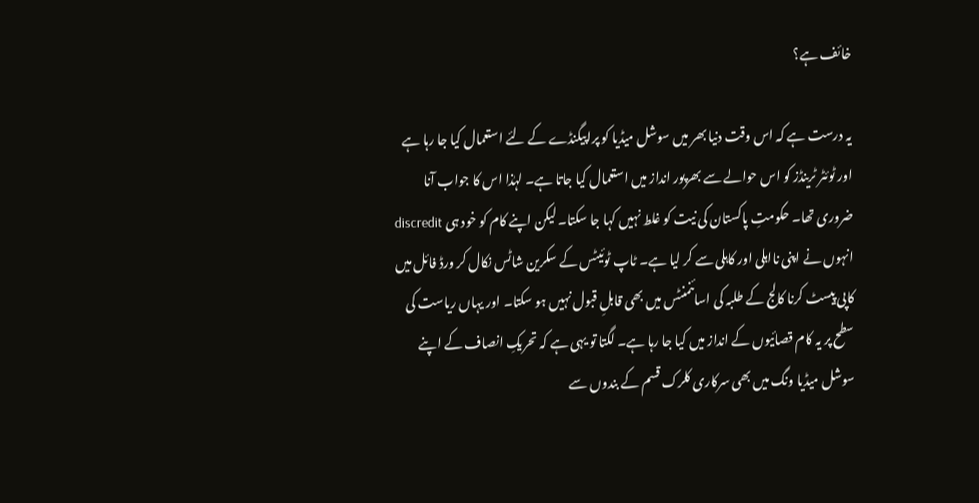خائف ہے؟

یہ درست ہے کہ اس وقت دنیا بھر میں سوشل میڈیا کو پراپیگنڈے کے لئے استعمال کیا جا رہا ہے اور ٹوئٹر ٹرینڈز کو اس حوالے سے بھرپور انداز میں استعمال کیا جاتا ہے۔ لہٰذا اس کا جواب آنا ضروری تھا۔ حکومتِ پاکستان کی نیت کو غلط نہیں کہا جا سکتا۔ لیکن اپنے کام کو خود ہی discredit انہوں نے اپنی نااہلی اور کاہلی سے کر لیا ہے۔ ٹاپ ٹوئیٹس کے سکرین شاٹس نکال کر ورڈ فائل میں کاپی پیسٹ کرنا کالج کے طلبہ کی اسائنمنٹس میں بھی قابلِ قبول نہیں ہو سکتا۔ اور یہاں ریاست کی سطح پر یہ کام قصائیوں کے انداز میں کیا جا رہا ہے۔ لگتا تو یہی ہے کہ تحریکِ انصاف کے اپنے سوشل میڈیا ونگ میں بھی سرکاری کلرک قسم کے بندوں سے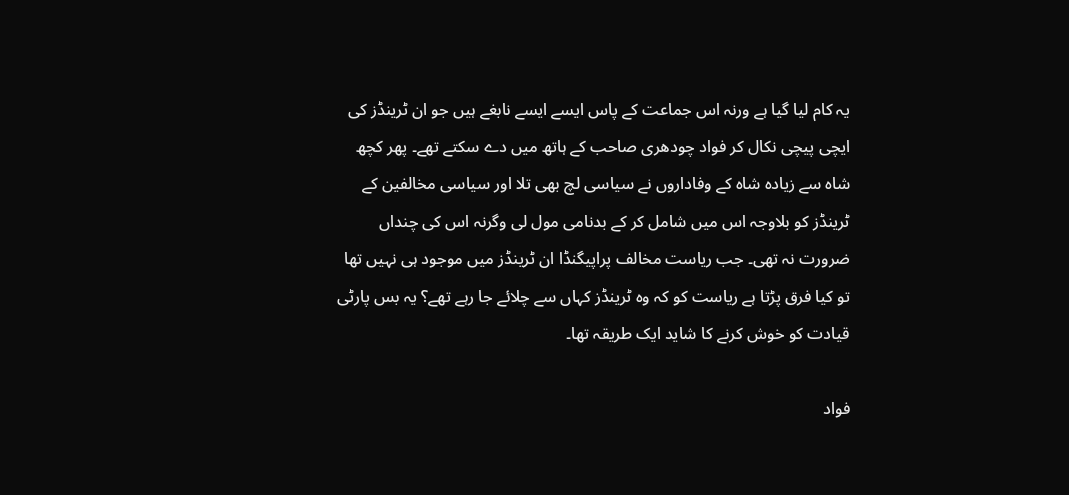یہ کام لیا گیا ہے ورنہ اس جماعت کے پاس ایسے ایسے نابغے ہیں جو ان ٹرینڈز کی ایچی پیچی نکال کر فواد چودھری صاحب کے ہاتھ میں دے سکتے تھے۔ پھر کچھ شاہ سے زیادہ شاہ کے وفاداروں نے سیاسی لچ بھی تلا اور سیاسی مخالفین کے ٹرینڈز کو بلاوجہ اس میں شامل کر کے بدنامی مول لی وگرنہ اس کی چنداں ضرورت نہ تھی۔ جب ریاست مخالف پراپیگنڈا ان ٹرینڈز میں موجود ہی نہیں تھا تو کیا فرق پڑتا ہے ریاست کو کہ وہ ٹرینڈز کہاں سے چلائے جا رہے تھے؟ یہ بس پارٹی قیادت کو خوش کرنے کا شاید ایک طریقہ تھا۔

فواد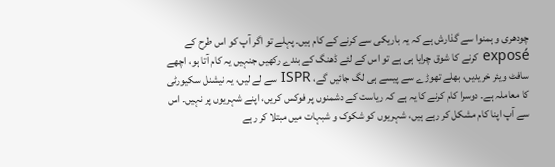چودھری و ہمنوا سے گذارش ہے کہ یہ باریکی سے کرنے کے کام ہیں۔ پہلے تو اگر آپ کو اس طرح کے exposé کرنے کا شوق چرایا ہی ہے تو اس کے لئے ڈھنگ کے بندے رکھیں جنہیں یہ کام آتا ہو، اچھے سافٹ ویئر خریدیں، بھلے تھوڑے سے پیسے ہی لگ جائیں گے، ISPR سے لے لیں، یہ نیشنل سکیورٹی کا معاملہ ہے۔ دوسرا کام کرنے کا یہ ہے کہ ریاست کے دشمنوں پر فوکس کریں، اپنے شہریوں پر نہیں۔ اس سے آپ اپنا کام مشکل کر رہے ہیں، شہریوں کو شکوک و شبہات میں مبتلا کر رہے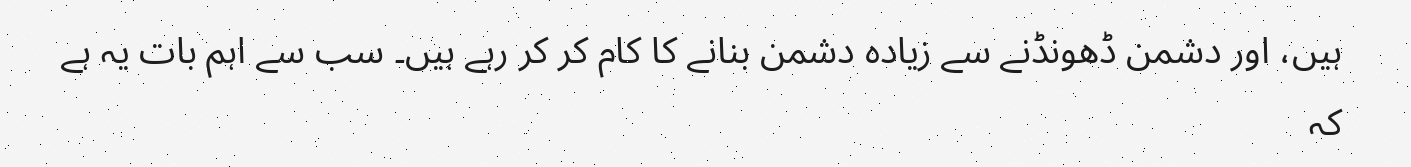ہیں، اور دشمن ڈھونڈنے سے زیادہ دشمن بنانے کا کام کر کر رہے ہیں۔ سب سے اہم بات یہ ہے کہ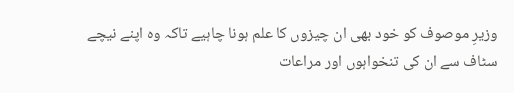وزیرِ موصوف کو خود بھی ان چیزوں کا علم ہونا چاہیے تاکہ وہ اپنے نیچے سٹاف سے ان کی تنخواہوں اور مراعات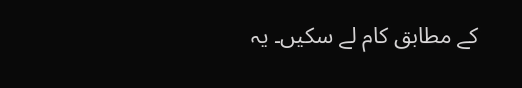کے مطابق کام لے سکیں۔ یہ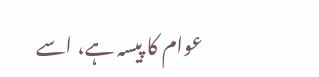عوام کا پیسہ ہے، اسے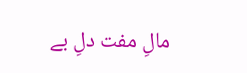مالِ مفت دلِ بے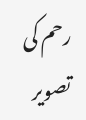رحم کی تصویر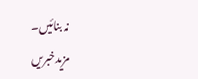نہ بنائیں۔
مزیدخبریں